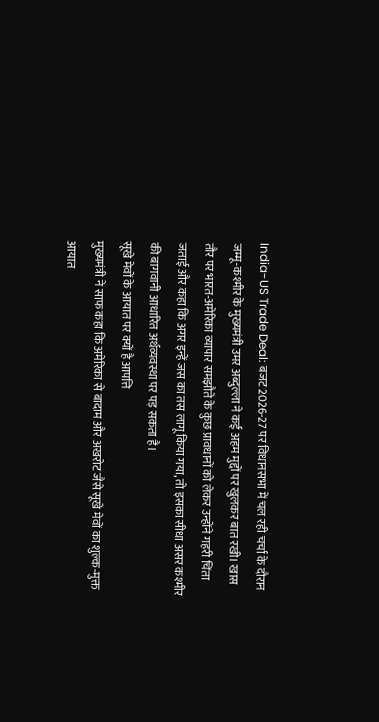India-US Trade Deal: बजट 2026-27 पर विधानसभा में चल रही चर्चा के दौरान जम्मू-कश्मीर के मुख्यमंत्री उमर अब्दुल्ला ने कई अहम मुद्दों पर खुलकर बात रखी। खास तौर पर भारत-अमेरिका व्यापार समझौते के कुछ प्रावधानों को लेकर उन्होंने गहरी चिंता जताई और कहा कि अगर इन्हें जस का तस लागू किया गया, तो इसका सीधा असर कश्मीर की बागवानी आधारित अर्थव्यवस्था पर पड़ सकता है।
सूखे मेवों के आयात पर क्यों है आपत्ति
मुख्यमंत्री ने साफ कहा कि अमेरिका से बादाम और अखरोट जैसे सूखे मेवों का शुल्क-मुक्त आयात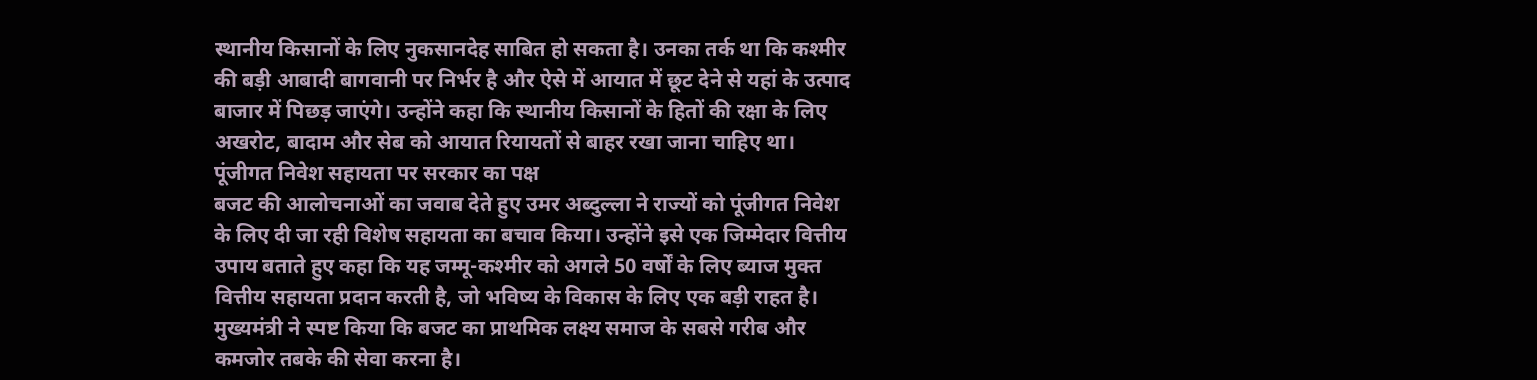स्थानीय किसानों के लिए नुकसानदेह साबित हो सकता है। उनका तर्क था कि कश्मीर की बड़ी आबादी बागवानी पर निर्भर है और ऐसे में आयात में छूट देने से यहां के उत्पाद बाजार में पिछड़ जाएंगे। उन्होंने कहा कि स्थानीय किसानों के हितों की रक्षा के लिए अखरोट, बादाम और सेब को आयात रियायतों से बाहर रखा जाना चाहिए था।
पूंजीगत निवेश सहायता पर सरकार का पक्ष
बजट की आलोचनाओं का जवाब देते हुए उमर अब्दुल्ला ने राज्यों को पूंजीगत निवेश के लिए दी जा रही विशेष सहायता का बचाव किया। उन्होंने इसे एक जिम्मेदार वित्तीय उपाय बताते हुए कहा कि यह जम्मू-कश्मीर को अगले 50 वर्षों के लिए ब्याज मुक्त वित्तीय सहायता प्रदान करती है, जो भविष्य के विकास के लिए एक बड़ी राहत है। मुख्यमंत्री ने स्पष्ट किया कि बजट का प्राथमिक लक्ष्य समाज के सबसे गरीब और कमजोर तबके की सेवा करना है।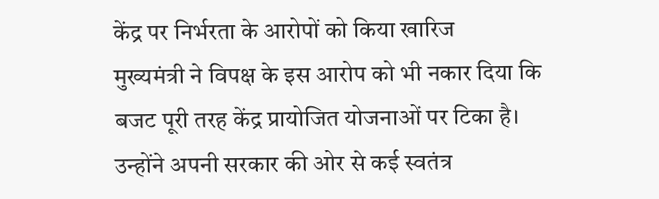केंद्र पर निर्भरता के आरोपों को किया खारिज
मुख्यमंत्री ने विपक्ष के इस आरोप को भी नकार दिया कि बजट पूरी तरह केंद्र प्रायोजित योजनाओं पर टिका है। उन्होंने अपनी सरकार की ओर से कई स्वतंत्र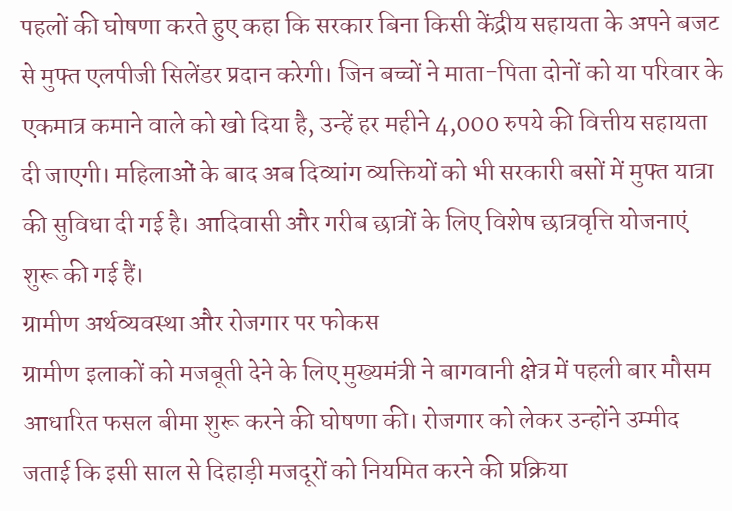पहलों की घोषणा करते हुए कहा कि सरकार बिना किसी केंद्रीय सहायता के अपने बजट से मुफ्त एलपीजी सिलेंडर प्रदान करेगी। जिन बच्चों ने माता-पिता दोनों को या परिवार के एकमात्र कमाने वाले को खो दिया है, उन्हें हर महीने 4,000 रुपये की वित्तीय सहायता दी जाएगी। महिलाओं के बाद अब दिव्यांग व्यक्तियों को भी सरकारी बसों में मुफ्त यात्रा की सुविधा दी गई है। आदिवासी और गरीब छात्रों के लिए विशेष छात्रवृत्ति योजनाएं शुरू की गई हैं।
ग्रामीण अर्थव्यवस्था और रोजगार पर फोकस
ग्रामीण इलाकों को मजबूती देने के लिए मुख्यमंत्री ने बागवानी क्षेत्र में पहली बार मौसम आधारित फसल बीमा शुरू करने की घोषणा की। रोजगार को लेकर उन्होंने उम्मीद जताई कि इसी साल से दिहाड़ी मजदूरों को नियमित करने की प्रक्रिया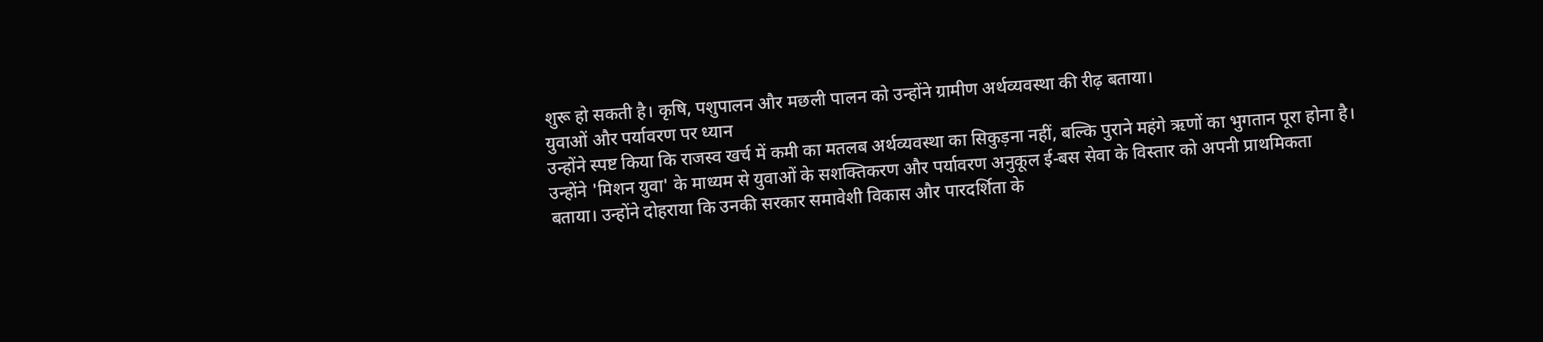शुरू हो सकती है। कृषि, पशुपालन और मछली पालन को उन्होंने ग्रामीण अर्थव्यवस्था की रीढ़ बताया।
युवाओं और पर्यावरण पर ध्यान
उन्होंने स्पष्ट किया कि राजस्व खर्च में कमी का मतलब अर्थव्यवस्था का सिकुड़ना नहीं, बल्कि पुराने महंगे ऋणों का भुगतान पूरा होना है। उन्होंने 'मिशन युवा' के माध्यम से युवाओं के सशक्तिकरण और पर्यावरण अनुकूल ई-बस सेवा के विस्तार को अपनी प्राथमिकता बताया। उन्होंने दोहराया कि उनकी सरकार समावेशी विकास और पारदर्शिता के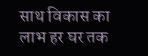साथ विकास का लाभ हर घर तक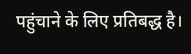पहुंचाने के लिए प्रतिबद्ध है।